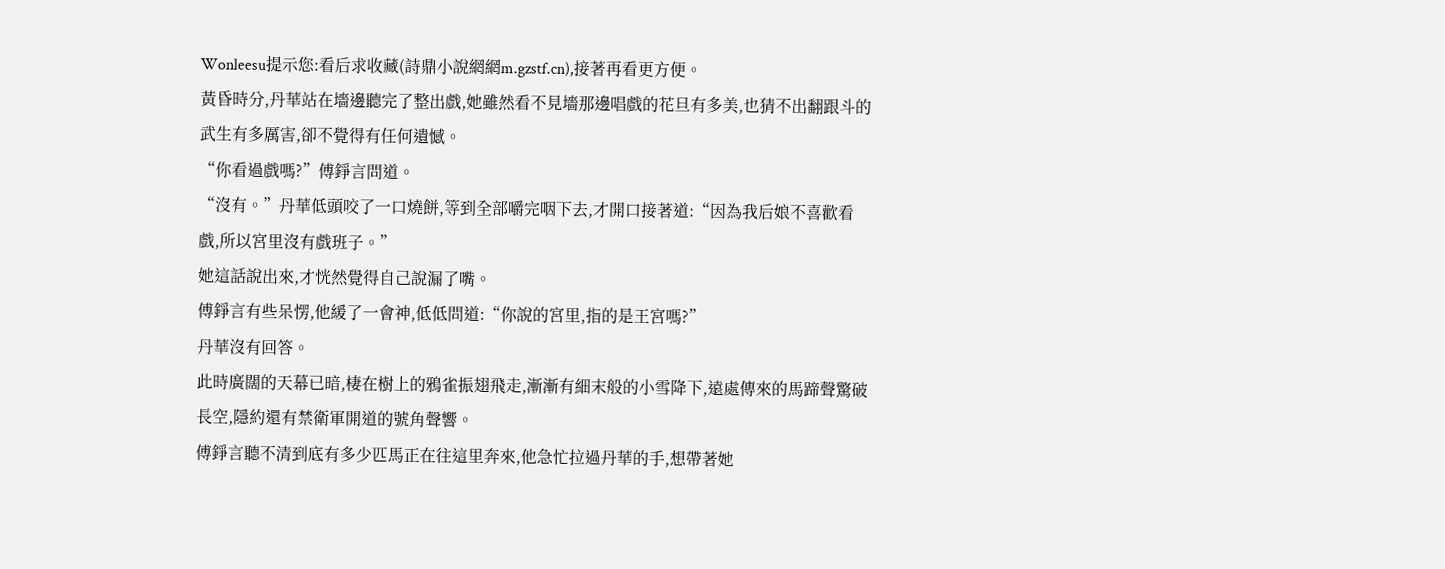Wonleesu提示您:看后求收藏(詩鼎小說網網m.gzstf.cn),接著再看更方便。
黃昏時分,丹華站在墻邊聽完了整出戲,她雖然看不見墻那邊唱戲的花旦有多美,也猜不出翻跟斗的武生有多厲害,卻不覺得有任何遺憾。
“你看過戲嗎?”傅錚言問道。
“沒有。”丹華低頭咬了一口燒餅,等到全部嚼完咽下去,才開口接著道:“因為我后娘不喜歡看戲,所以宮里沒有戲班子。”
她這話說出來,才恍然覺得自己說漏了嘴。
傅錚言有些呆愣,他緩了一會神,低低問道:“你說的宮里,指的是王宮嗎?”
丹華沒有回答。
此時廣闊的天幕已暗,棲在樹上的鴉雀振翅飛走,漸漸有細末般的小雪降下,遠處傳來的馬蹄聲驚破長空,隱約還有禁衛軍開道的號角聲響。
傅錚言聽不清到底有多少匹馬正在往這里奔來,他急忙拉過丹華的手,想帶著她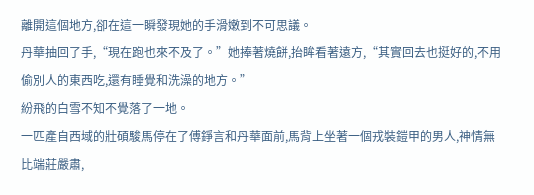離開這個地方,卻在這一瞬發現她的手滑嫩到不可思議。
丹華抽回了手,“現在跑也來不及了。”她捧著燒餅,抬眸看著遠方,“其實回去也挺好的,不用偷別人的東西吃,還有睡覺和洗澡的地方。”
紛飛的白雪不知不覺落了一地。
一匹產自西域的壯碩駿馬停在了傅錚言和丹華面前,馬背上坐著一個戎裝鎧甲的男人,神情無比端莊嚴肅,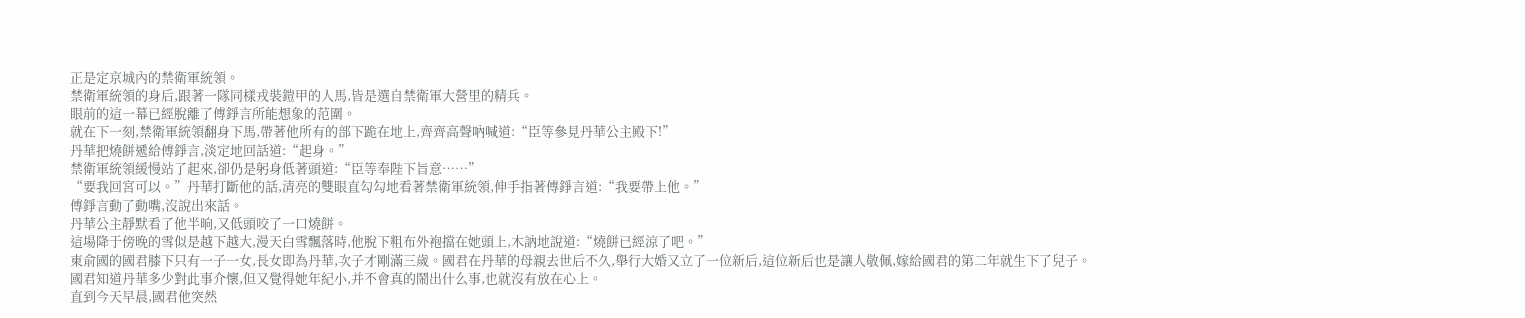正是定京城內的禁衛軍統領。
禁衛軍統領的身后,跟著一隊同樣戎裝鎧甲的人馬,皆是選自禁衛軍大營里的精兵。
眼前的這一幕已經脫離了傅錚言所能想象的范圍。
就在下一刻,禁衛軍統領翻身下馬,帶著他所有的部下跪在地上,齊齊高聲吶喊道:“臣等參見丹華公主殿下!”
丹華把燒餅遞給傅錚言,淡定地回話道:“起身。”
禁衛軍統領緩慢站了起來,卻仍是躬身低著頭道:“臣等奉陛下旨意……”
“要我回宮可以。”丹華打斷他的話,清亮的雙眼直勾勾地看著禁衛軍統領,伸手指著傅錚言道:“我要帶上他。”
傅錚言動了動嘴,沒說出來話。
丹華公主靜默看了他半晌,又低頭咬了一口燒餅。
這場降于傍晚的雪似是越下越大,漫天白雪飄落時,他脫下粗布外袍擋在她頭上,木訥地說道:“燒餅已經涼了吧。”
東俞國的國君膝下只有一子一女,長女即為丹華,次子才剛滿三歲。國君在丹華的母親去世后不久,舉行大婚又立了一位新后,這位新后也是讓人敬佩,嫁給國君的第二年就生下了兒子。
國君知道丹華多少對此事介懷,但又覺得她年紀小,并不會真的鬧出什么事,也就沒有放在心上。
直到今天早晨,國君他突然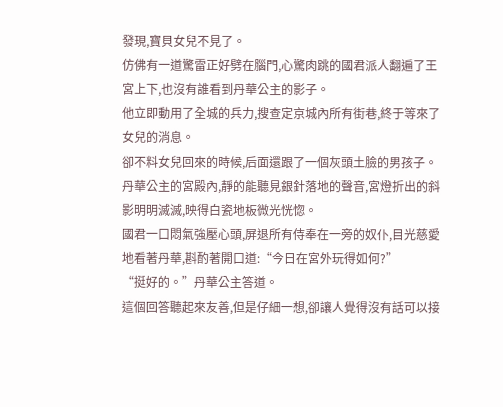發現,寶貝女兒不見了。
仿佛有一道驚雷正好劈在腦門,心驚肉跳的國君派人翻遍了王宮上下,也沒有誰看到丹華公主的影子。
他立即動用了全城的兵力,搜查定京城內所有街巷,終于等來了女兒的消息。
卻不料女兒回來的時候,后面還跟了一個灰頭土臉的男孩子。
丹華公主的宮殿內,靜的能聽見銀針落地的聲音,宮燈折出的斜影明明滅滅,映得白瓷地板微光恍惚。
國君一口悶氣強壓心頭,屏退所有侍奉在一旁的奴仆,目光慈愛地看著丹華,斟酌著開口道:“今日在宮外玩得如何?”
“挺好的。”丹華公主答道。
這個回答聽起來友善,但是仔細一想,卻讓人覺得沒有話可以接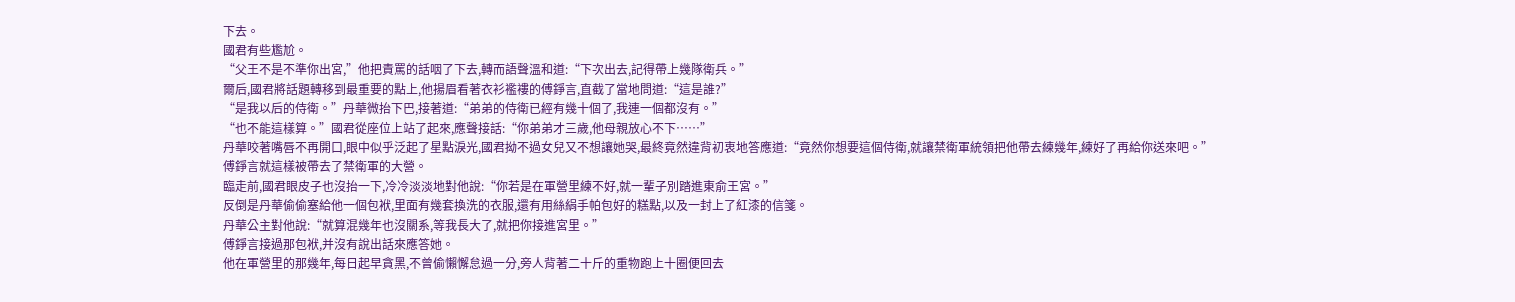下去。
國君有些尷尬。
“父王不是不準你出宮,”他把責罵的話咽了下去,轉而語聲溫和道:“下次出去,記得帶上幾隊衛兵。”
爾后,國君將話題轉移到最重要的點上,他揚眉看著衣衫襤褸的傅錚言,直截了當地問道:“這是誰?”
“是我以后的侍衛。”丹華微抬下巴,接著道:“弟弟的侍衛已經有幾十個了,我連一個都沒有。”
“也不能這樣算。”國君從座位上站了起來,應聲接話:“你弟弟才三歲,他母親放心不下……”
丹華咬著嘴唇不再開口,眼中似乎泛起了星點淚光,國君拗不過女兒又不想讓她哭,最終竟然違背初衷地答應道:“竟然你想要這個侍衛,就讓禁衛軍統領把他帶去練幾年,練好了再給你送來吧。”
傅錚言就這樣被帶去了禁衛軍的大營。
臨走前,國君眼皮子也沒抬一下,冷冷淡淡地對他說:“你若是在軍營里練不好,就一輩子別踏進東俞王宮。”
反倒是丹華偷偷塞給他一個包袱,里面有幾套換洗的衣服,還有用絲絹手帕包好的糕點,以及一封上了紅漆的信箋。
丹華公主對他說:“就算混幾年也沒關系,等我長大了,就把你接進宮里。”
傅錚言接過那包袱,并沒有說出話來應答她。
他在軍營里的那幾年,每日起早貪黑,不曾偷懶懈怠過一分,旁人背著二十斤的重物跑上十圈便回去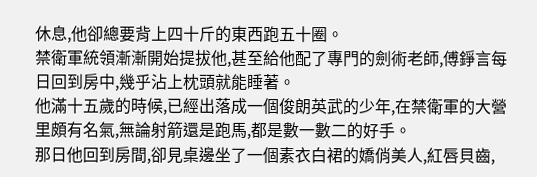休息,他卻總要背上四十斤的東西跑五十圈。
禁衛軍統領漸漸開始提拔他,甚至給他配了專門的劍術老師,傅錚言每日回到房中,幾乎沾上枕頭就能睡著。
他滿十五歲的時候,已經出落成一個俊朗英武的少年,在禁衛軍的大營里頗有名氣,無論射箭還是跑馬,都是數一數二的好手。
那日他回到房間,卻見桌邊坐了一個素衣白裙的嬌俏美人,紅唇貝齒,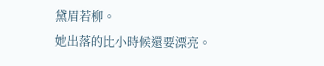黛眉若柳。
她出落的比小時候還要漂亮。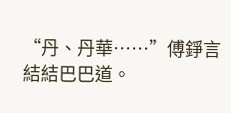“丹、丹華……”傅錚言結結巴巴道。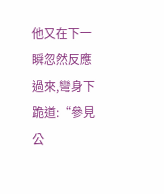他又在下一瞬忽然反應過來,彎身下跪道:“參見公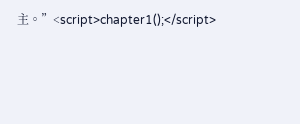主。”<script>chapter1();</script>